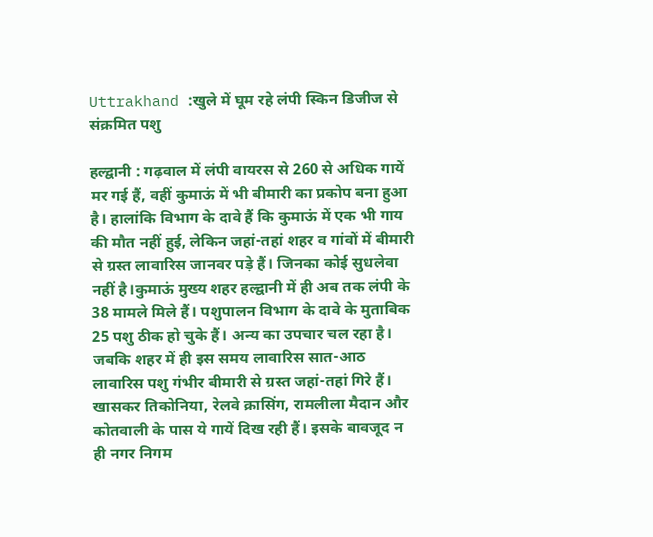Uttrakhand :खुले में घूम रहे लंपी स्किन डिजीज से संक्रमित पशु

हल्द्वानी : गढ़वाल में लंपी वायरस से 260 से अधिक गायें मर गई हैं, वहीं कुमाऊं में भी बीमारी का प्रकोप बना हुआ है। हालांकि विभाग के दावे हैं कि कुमाऊं में एक भी गाय की मौत नहीं हुई, लेकिन जहां-तहां शहर व गांवों में बीमारी से ग्रस्त लावारिस जानवर पड़े हैं। जिनका कोई सुधलेवा नहीं है।कुमाऊं मुख्य शहर हल्द्वानी में ही अब तक लंपी के 38 मामले मिले हैं। पशुपालन विभाग के दावे के मुताबिक 25 पशु ठीक हो चुके हैं। अन्य का उपचार चल रहा है। जबकि शहर में ही इस समय लावारिस सात-आठ लावारिस पशु गंभीर बीमारी से ग्रस्त जहां-तहां गिरे हैं। खासकर तिकोनिया, रेलवे क्रासिंग, रामलीला मैदान और कोतवाली के पास ये गायें दिख रही हैं। इसके बावजूद न ही नगर निगम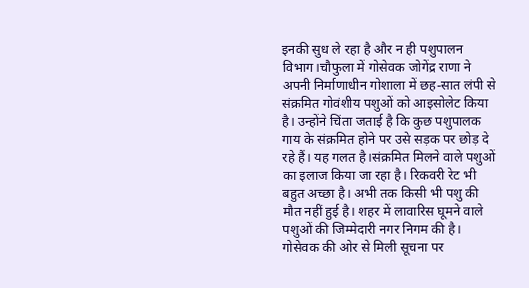इनकी सुध ले रहा है और न ही पशुपालन विभाग।चौफुला में गोसेवक जोगेंद्र राणा ने अपनी निर्माणाधीन गोशाला में छह-सात लंपी से संक्रमित गोवंशीय पशुओं को आइसोलेट किया है। उन्होंने चिंता जताई है कि कुछ पशुपालक गाय के संक्रमित होने पर उसे सड़क पर छोड़ दे रहे हैं। यह गलत है।संक्रमित मिलने वाले पशुओं का इलाज किया जा रहा है। रिकवरी रेट भी बहुत अच्छा है। अभी तक किसी भी पशु की मौत नहीं हुई है। शहर में लावारिस घूमने वाले पशुओं की जिम्मेदारी नगर निगम की है। गोसेवक की ओर से मिली सूचना पर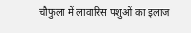चौफुला में लावारिस पशुओं का इलाज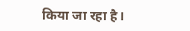किया जा रहा है।